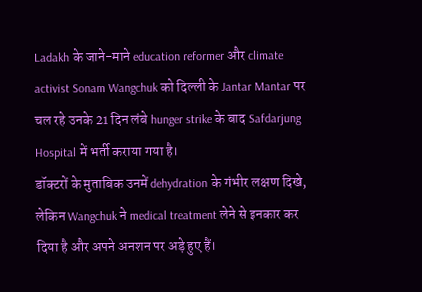Ladakh के जाने-माने education reformer और climate activist Sonam Wangchuk को दिल्ली के Jantar Mantar पर चल रहे उनके 21 दिन लंबे hunger strike के बाद Safdarjung Hospital में भर्ती कराया गया है।
डॉक्टरों के मुताबिक उनमें dehydration के गंभीर लक्षण दिखे, लेकिन Wangchuk ने medical treatment लेने से इनकार कर दिया है और अपने अनशन पर अड़े हुए हैं।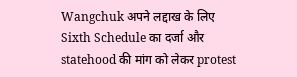Wangchuk अपने लद्दाख के लिए Sixth Schedule का दर्जा और statehood की मांग को लेकर protest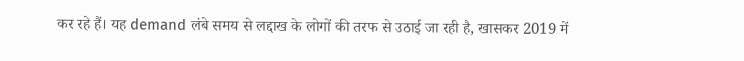कर रहे हैं। यह demand लंबे समय से लद्दाख के लोगों की तरफ से उठाई जा रही है, खासकर 2019 में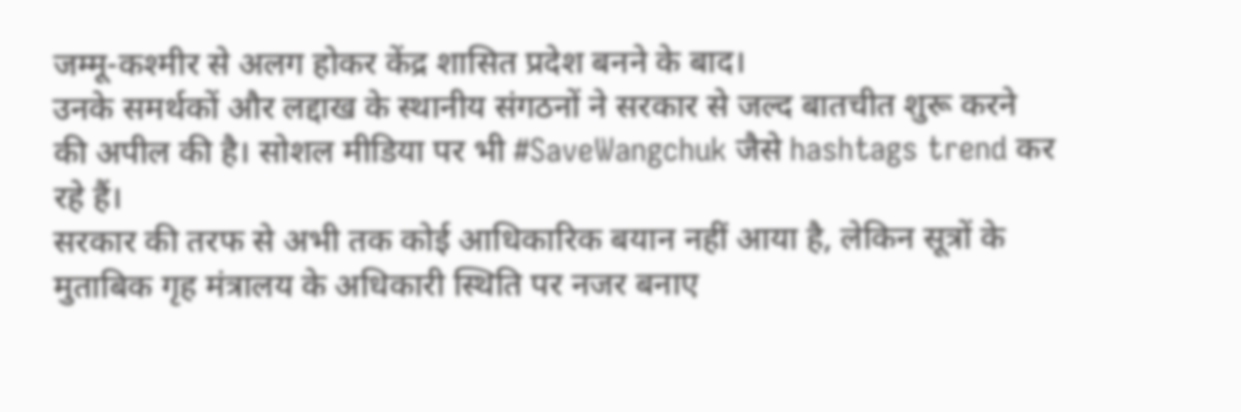जम्मू-कश्मीर से अलग होकर केंद्र शासित प्रदेश बनने के बाद।
उनके समर्थकों और लद्दाख के स्थानीय संगठनों ने सरकार से जल्द बातचीत शुरू करने की अपील की है। सोशल मीडिया पर भी #SaveWangchuk जैसे hashtags trend कर रहे हैं।
सरकार की तरफ से अभी तक कोई आधिकारिक बयान नहीं आया है, लेकिन सूत्रों के मुताबिक गृह मंत्रालय के अधिकारी स्थिति पर नजर बनाए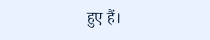हुए हैं।